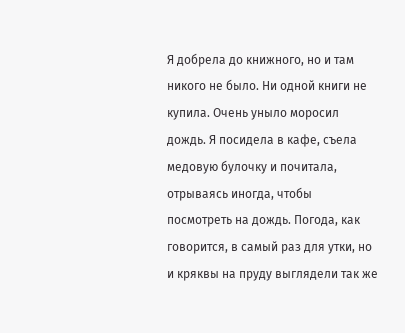Я добрела до книжного, но и там никого не было. Ни одной книги не купила. Очень уныло моросил дождь. Я посидела в кафе, съела медовую булочку и почитала, отрываясь иногда, чтобы посмотреть на дождь. Погода, как говорится, в самый раз для утки, но и кряквы на пруду выглядели так же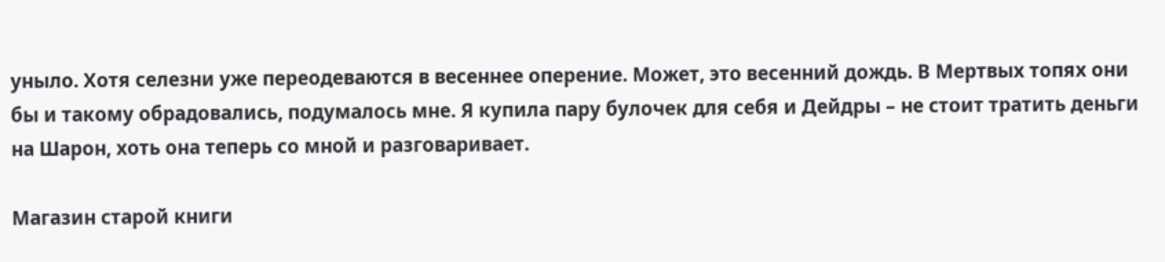уныло. Хотя селезни уже переодеваются в весеннее оперение. Может, это весенний дождь. В Мертвых топях они бы и такому обрадовались, подумалось мне. Я купила пару булочек для себя и Дейдры – не стоит тратить деньги на Шарон, хоть она теперь со мной и разговаривает.

Магазин старой книги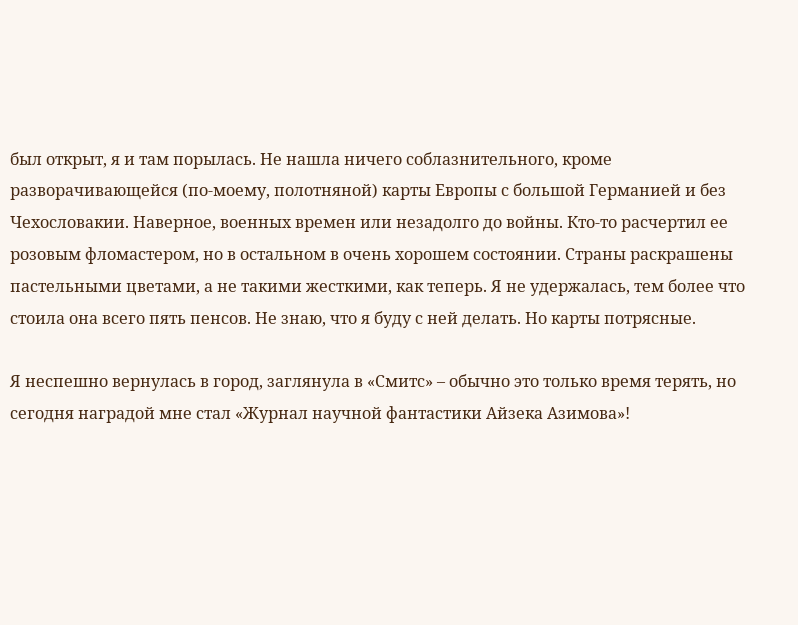был открыт, я и там порылась. Не нашла ничего соблазнительного, кроме разворачивающейся (по-моему, полотняной) карты Европы с большой Германией и без Чехословакии. Наверное, военных времен или незадолго до войны. Кто-то расчертил ее розовым фломастером, но в остальном в очень хорошем состоянии. Страны раскрашены пастельными цветами, а не такими жесткими, как теперь. Я не удержалась, тем более что стоила она всего пять пенсов. Не знаю, что я буду с ней делать. Но карты потрясные.

Я неспешно вернулась в город, заглянула в «Смитс» – обычно это только время терять, но сегодня наградой мне стал «Журнал научной фантастики Айзека Азимова»!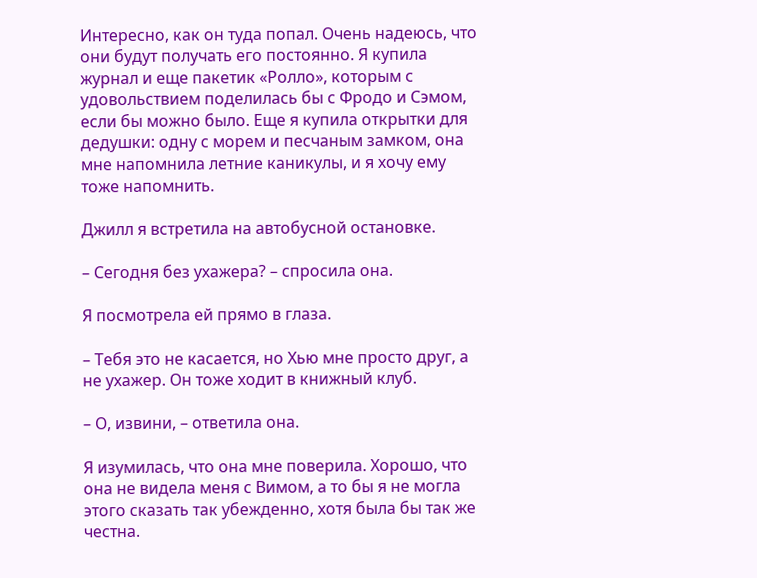Интересно, как он туда попал. Очень надеюсь, что они будут получать его постоянно. Я купила журнал и еще пакетик «Ролло», которым с удовольствием поделилась бы с Фродо и Сэмом, если бы можно было. Еще я купила открытки для дедушки: одну с морем и песчаным замком, она мне напомнила летние каникулы, и я хочу ему тоже напомнить.

Джилл я встретила на автобусной остановке.

– Сегодня без ухажера? – спросила она.

Я посмотрела ей прямо в глаза.

– Тебя это не касается, но Хью мне просто друг, а не ухажер. Он тоже ходит в книжный клуб.

– О, извини, – ответила она.

Я изумилась, что она мне поверила. Хорошо, что она не видела меня с Вимом, а то бы я не могла этого сказать так убежденно, хотя была бы так же честна.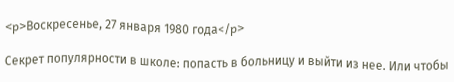<p>Воскресенье, 27 января 1980 года</p>

Секрет популярности в школе: попасть в больницу и выйти из нее. Или чтобы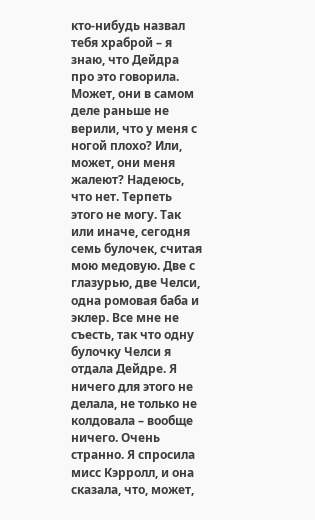кто-нибудь назвал тебя храброй – я знаю, что Дейдра про это говорила. Может, они в самом деле раньше не верили, что у меня с ногой плохо? Или, может, они меня жалеют? Надеюсь, что нет. Терпеть этого не могу. Так или иначе, сегодня семь булочек, считая мою медовую. Две с глазурью, две Челси, одна ромовая баба и эклер. Все мне не съесть, так что одну булочку Челси я отдала Дейдре. Я ничего для этого не делала, не только не колдовала – вообще ничего. Очень странно. Я спросила мисс Кэрролл, и она сказала, что, может,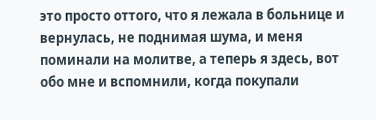это просто оттого, что я лежала в больнице и вернулась, не поднимая шума, и меня поминали на молитве, а теперь я здесь, вот обо мне и вспомнили, когда покупали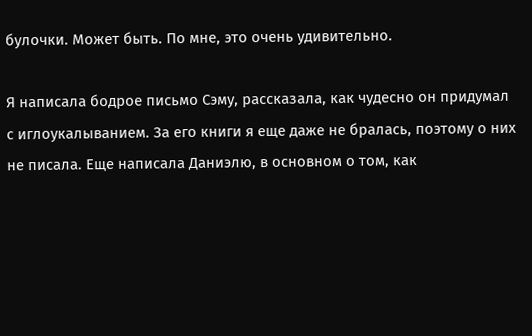булочки. Может быть. По мне, это очень удивительно.

Я написала бодрое письмо Сэму, рассказала, как чудесно он придумал с иглоукалыванием. За его книги я еще даже не бралась, поэтому о них не писала. Еще написала Даниэлю, в основном о том, как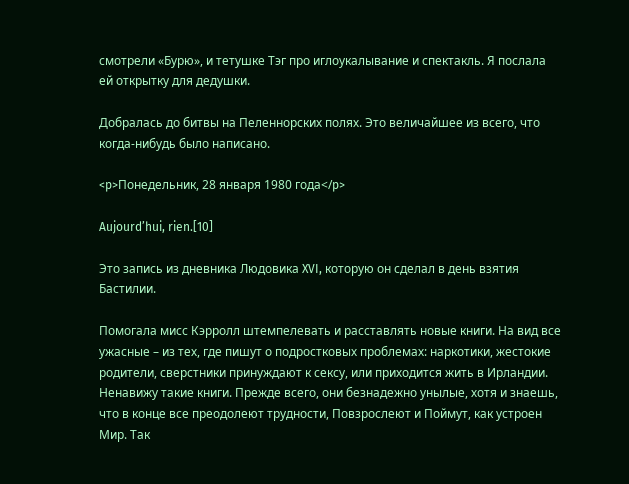смотрели «Бурю», и тетушке Тэг про иглоукалывание и спектакль. Я послала ей открытку для дедушки.

Добралась до битвы на Пеленнорских полях. Это величайшее из всего, что когда-нибудь было написано.

<p>Понедельник, 28 января 1980 года</p>

Aujourd’hui, rien.[10]

Это запись из дневника Людовика XVI, которую он сделал в день взятия Бастилии.

Помогала мисс Кэрролл штемпелевать и расставлять новые книги. На вид все ужасные – из тех, где пишут о подростковых проблемах: наркотики, жестокие родители, сверстники принуждают к сексу, или приходится жить в Ирландии. Ненавижу такие книги. Прежде всего, они безнадежно унылые, хотя и знаешь, что в конце все преодолеют трудности, Повзрослеют и Поймут, как устроен Мир. Так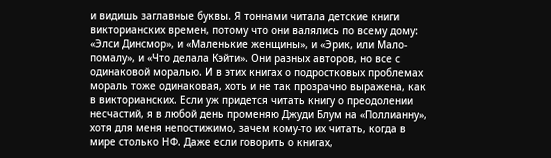и видишь заглавные буквы. Я тоннами читала детские книги викторианских времен, потому что они валялись по всему дому: «Элси Динсмор», и «Маленькие женщины», и «Эрик, или Мало-помалу», и «Что делала Кэйти». Они разных авторов, но все с одинаковой моралью. И в этих книгах о подростковых проблемах мораль тоже одинаковая, хоть и не так прозрачно выражена, как в викторианских. Если уж придется читать книгу о преодолении несчастий, я в любой день променяю Джуди Блум на «Поллианну», хотя для меня непостижимо, зачем кому-то их читать, когда в мире столько НФ. Даже если говорить о книгах,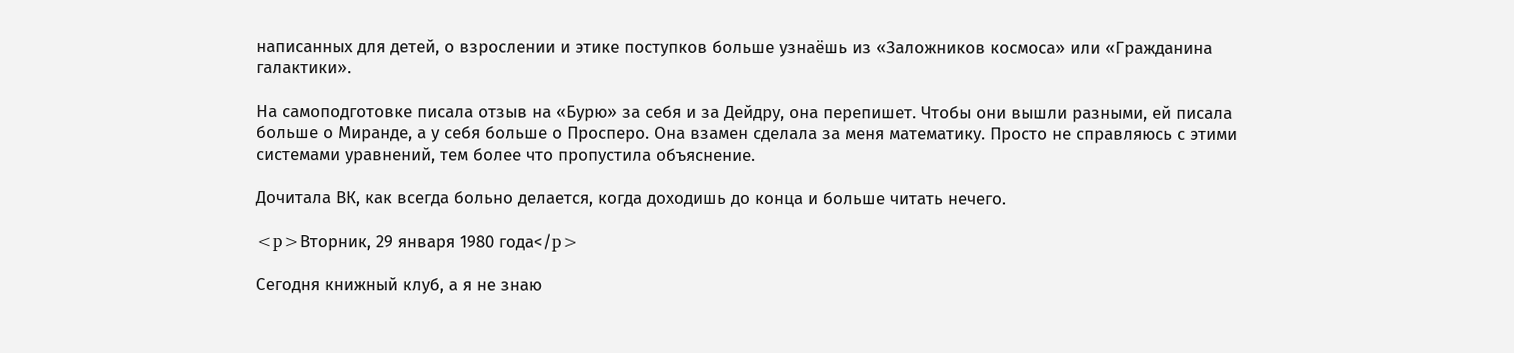написанных для детей, о взрослении и этике поступков больше узнаёшь из «Заложников космоса» или «Гражданина галактики».

На самоподготовке писала отзыв на «Бурю» за себя и за Дейдру, она перепишет. Чтобы они вышли разными, ей писала больше о Миранде, а у себя больше о Просперо. Она взамен сделала за меня математику. Просто не справляюсь с этими системами уравнений, тем более что пропустила объяснение.

Дочитала ВК, как всегда больно делается, когда доходишь до конца и больше читать нечего.

<p>Вторник, 29 января 1980 года</p>

Сегодня книжный клуб, а я не знаю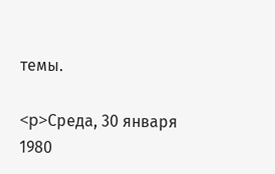темы.

<p>Среда, 30 января 1980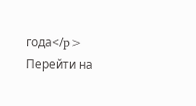года</p>
Перейти на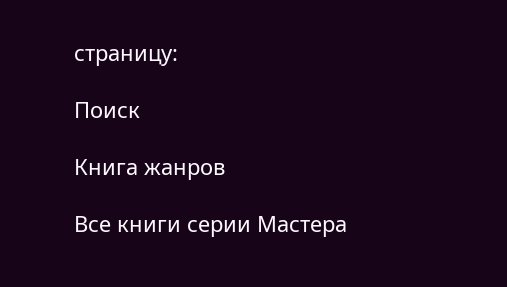страницу:

Поиск

Книга жанров

Все книги серии Мастера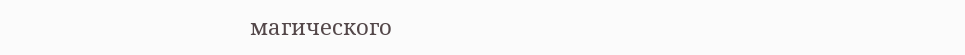магического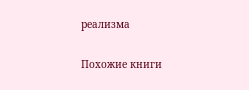реализма

Похожие книги